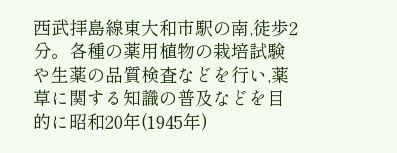西武拝島線東大和市駅の南,徒歩2分。各種の薬用植物の栽培試験や生薬の品質検査などを行い,薬草に関する知識の普及などを目的に昭和20年(1945年)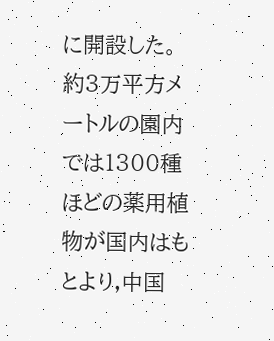に開設した。 約3万平方メートルの園内では1300種ほどの薬用植物が国内はもとより,中国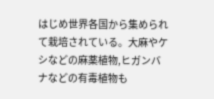はじめ世界各国から集められて栽培されている。大麻やケシなどの麻薬植物,ヒガンバナなどの有毒植物も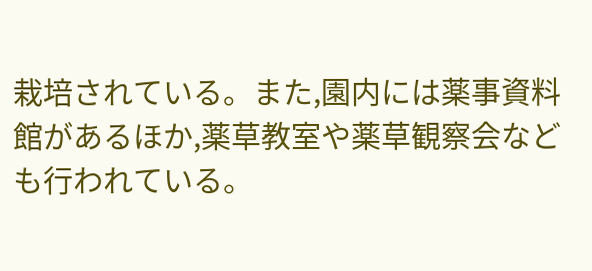栽培されている。また,園内には薬事資料館があるほか,薬草教室や薬草観察会なども行われている。